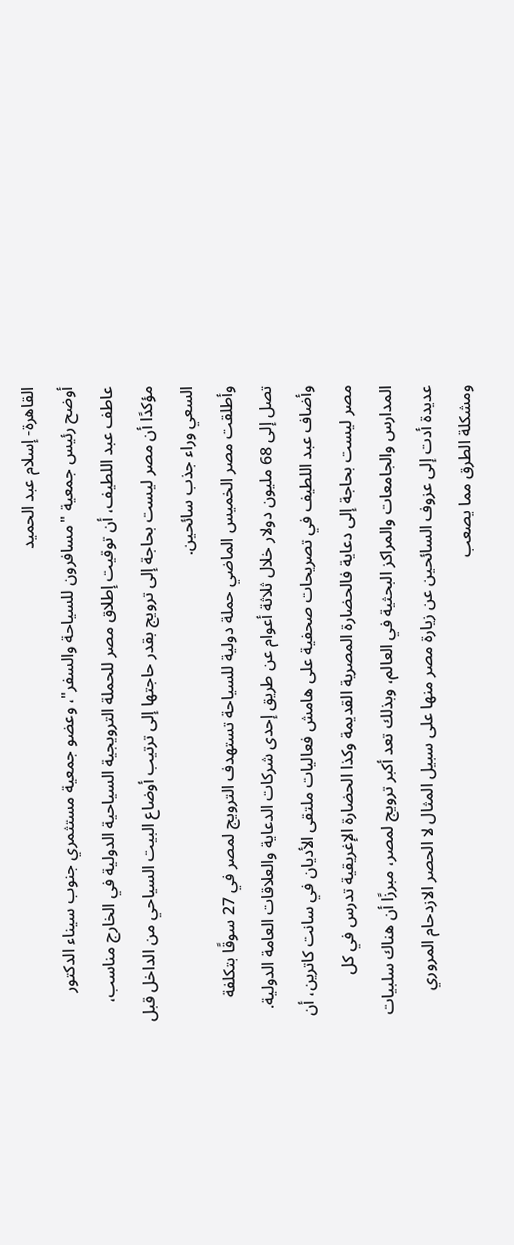القاهرة- إسلام عبد الحميد
أوضح رئيس جمعية "مسافرون للسياحة والسفر"، وعضو جمعية مستثمري جنوب سيناء الدكتور عاطف عبد اللطيف، أن توقيت إطلاق مصر للحملة الترويجية السياحية الدولية في الخارج مناسب، مؤكدًا أن مصر ليست بحاجة إلى ترويج بقدر حاجتها إلى ترتيب أوضاع البيت السياحي من الداخل قبل السعي وراء جذب سائحين.
وأطلقت مصر الخميس الماضي حملة دولية للسياحة تستهدف الترويج لمصر في 27 سوقًا بتكلفة تصل إلى 68 مليون دولار خلال ثلاثة أعوام عن طريق إحدى شركات الدعاية والعلاقات العامة الدولية.
وأضاف عبد اللطيف في تصريحات صحفية على هامش فعاليات ملتقى الأديان في سانت كاترين، أن مصر ليست بحاجة إلى دعاية فالحضارة المصرية القديمة وكذا الحضارة الإغريقية تدرس في كل المدارس والجامعات والمراكز البحثية في العالم، وبذلك تعد أكبر ترويج لمصر، مبرزًا أن هناك سلبيات عديدة أدت إلى عزوف السائحين عن زيارة مصر منها على سبيل المثال لا الحصر الازدحام المروري ومشكلة الطرق مما يصعب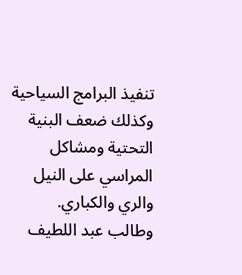تنفيذ البرامج السياحية وكذلك ضعف البنية التحتية ومشاكل المراسي على النيل والري والكباري.
وطالب عبد اللطيف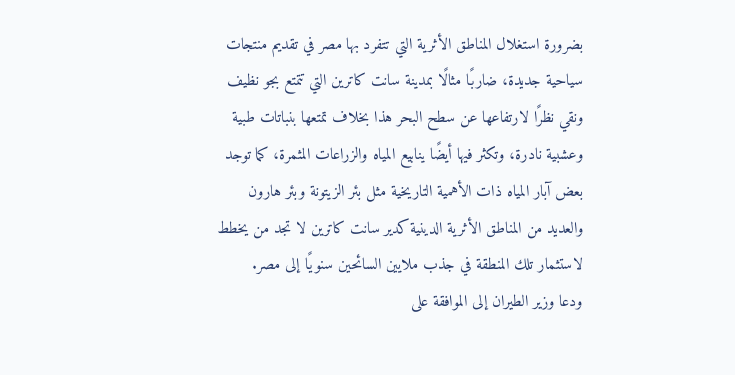بضرورة استغلال المناطق الأثرية التي تتفرد بها مصر في تقديم منتجات سياحية جديدة، ضاربًا مثالًا بمدينة سانت كاترين التي تتمتع بجو نظيف ونقي نظرًا لارتفاعها عن سطح البحر هذا بخلاف تمتعها بنباتات طبية وعشبية نادرة، وتكثر فيها أيضًا ينابيع المياه والزراعات المثمرة، كما توجد بعض آبار المياه ذات الأهمية التاريخية مثل بئر الزيتونة وبئر هارون والعديد من المناطق الأثرية الدينية كدير سانت كاترين لا تجد من يخطط لاستثمار تلك المنطقة في جذب ملايين السائحين سنويًا إلى مصر.
ودعا وزير الطيران إلى الموافقة على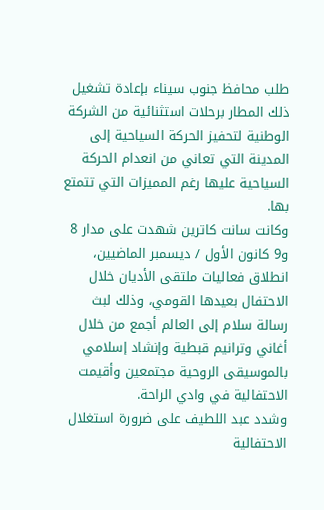طلب محافظ جنوب سيناء بإعادة تشغيل ذلك المطار برحلات استثنائية من الشركة الوطنية لتحفيز الحركة السياحية إلى المدينة التي تعاني من انعدام الحركة السياحية عليها رغم المميزات التي تتمتع بها.
وكانت سانت كاترين شهدت على مدار 8 و9 كانون الأول / ديسمبر الماضيين، انطلاق فعاليات ملتقى الأديان خلال الاحتفال بعيدها القومي، وذلك لبث رسالة سلام إلى العالم أجمع من خلال أغاني وترانيم قبطية وإنشاد إسلامي بالموسيقى الروحية مجتمعين وأقيمت الاحتفالية في وادي الراحة.
وشدد عبد اللطيف على ضرورة استغلال الاحتفالية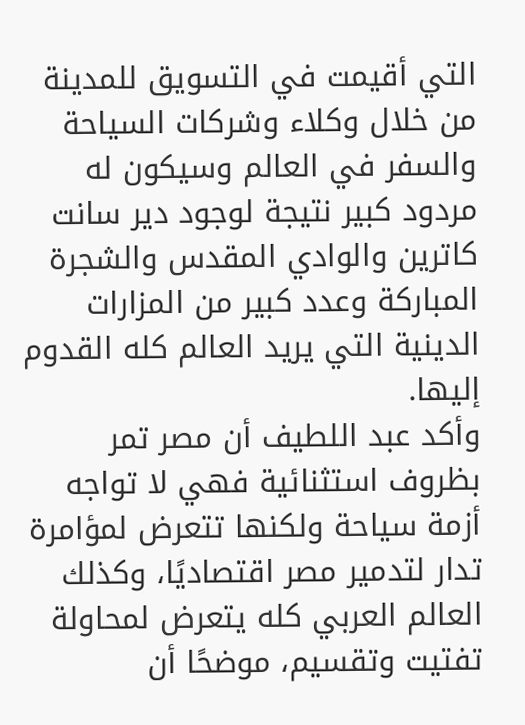التي أقيمت في التسويق للمدينة من خلال وكلاء وشركات السياحة والسفر في العالم وسيكون له مردود كبير نتيجة لوجود دير سانت كاترين والوادي المقدس والشجرة المباركة وعدد كبير من المزارات الدينية التي يريد العالم كله القدوم إليها.
وأكد عبد اللطيف أن مصر تمر بظروف استثنائية فهي لا تواجه أزمة سياحة ولكنها تتعرض لمؤامرة تدار لتدمير مصر اقتصاديًا، وكذلك العالم العربي كله يتعرض لمحاولة تفتيت وتقسيم، موضحًا أن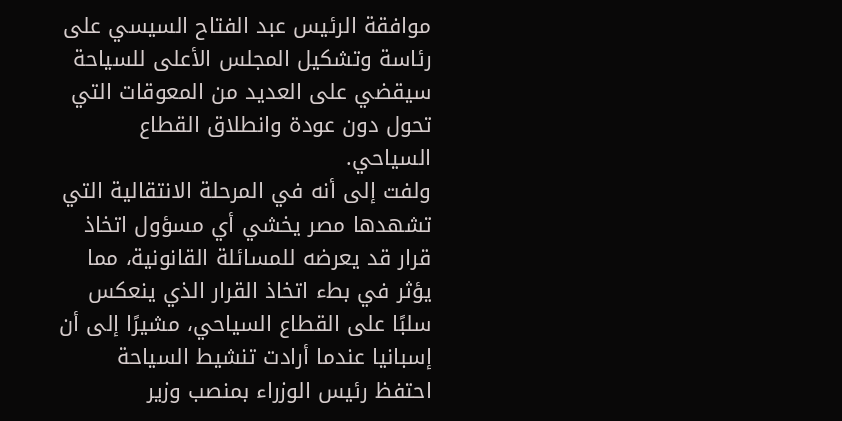موافقة الرئيس عبد الفتاح السيسي على رئاسة وتشكيل المجلس الأعلى للسياحة سيقضي على العديد من المعوقات التي تحول دون عودة وانطلاق القطاع السياحي.
ولفت إلى أنه في المرحلة الانتقالية التي تشهدها مصر يخشي أي مسؤول اتخاذ قرار قد يعرضه للمسائلة القانونية، مما يؤثر في بطء اتخاذ القرار الذي ينعكس سلبًا على القطاع السياحي، مشيرًا إلى أن إسبانيا عندما أرادت تنشيط السياحة احتفظ رئيس الوزراء بمنصب وزير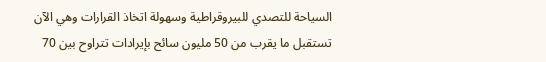السياحة للتصدي للبيروقراطية وسهولة اتخاذ القرارات وهي الآن تستقبل ما يقرب من 50 مليون سائح بإيرادات تتراوح بين 70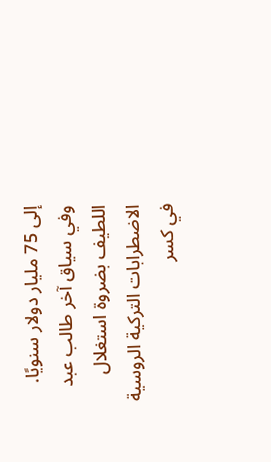إلى 75 مليار دولار سنويًا.
وفي سياق آخر طالب عبد اللطيف بضروة استغلال الاضطرابات التركية الروسية في كسر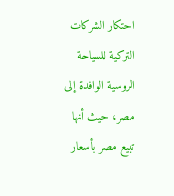احتكار الشركات التركية للسياحة الروسية الوافدة إلى مصر، حيث أنها تبيع مصر بأسعار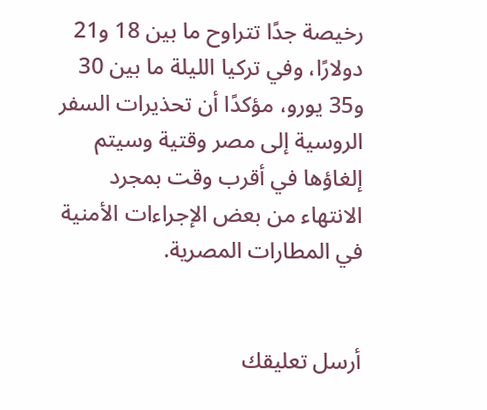رخيصة جدًا تتراوح ما بين 18 و21 دولارًا، وفي تركيا الليلة ما بين 30 و35 يورو، مؤكدًا أن تحذيرات السفر الروسية إلى مصر وقتية وسيتم إلغاؤها في أقرب وقت بمجرد الانتهاء من بعض الإجراءات الأمنية في المطارات المصرية.


أرسل تعليقك